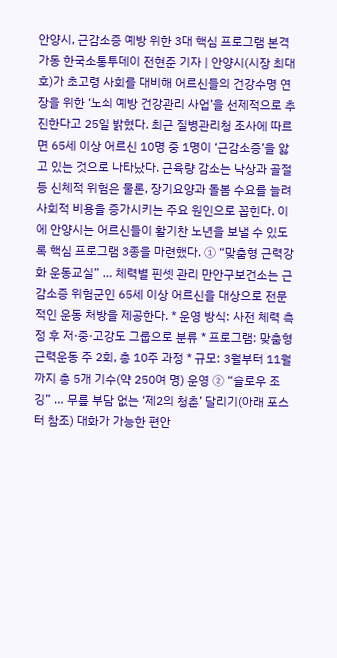안양시, 근감소증 예방 위한 3대 핵심 프로그램 본격 가동 한국소통투데이 전현준 기자 | 안양시(시장 최대호)가 초고령 사회를 대비해 어르신들의 건강수명 연장을 위한 ‘노쇠 예방 건강관리 사업’을 선제적으로 추진한다고 25일 밝혔다. 최근 질병관리청 조사에 따르면 65세 이상 어르신 10명 중 1명이 ‘근감소증’을 앓고 있는 것으로 나타났다. 근육량 감소는 낙상과 골절 등 신체적 위험은 물론, 장기요양과 돌봄 수요를 늘려 사회적 비용을 증가시키는 주요 원인으로 꼽힌다. 이에 안양시는 어르신들이 활기찬 노년을 보낼 수 있도록 핵심 프로그램 3종을 마련했다. ① “맞춤형 근력강화 운동교실” … 체력별 핀셋 관리 만안구보건소는 근감소증 위험군인 65세 이상 어르신을 대상으로 전문적인 운동 처방을 제공한다. * 운영 방식: 사전 체력 측정 후 저·중·고강도 그룹으로 분류 * 프로그램: 맞춤형 근력운동 주 2회, 총 10주 과정 * 규모: 3월부터 11월까지 총 5개 기수(약 250여 명) 운영 ② “슬로우 조깅” … 무릎 부담 없는 ‘제2의 청춘’ 달리기(아래 포스터 참조) 대화가 가능한 편안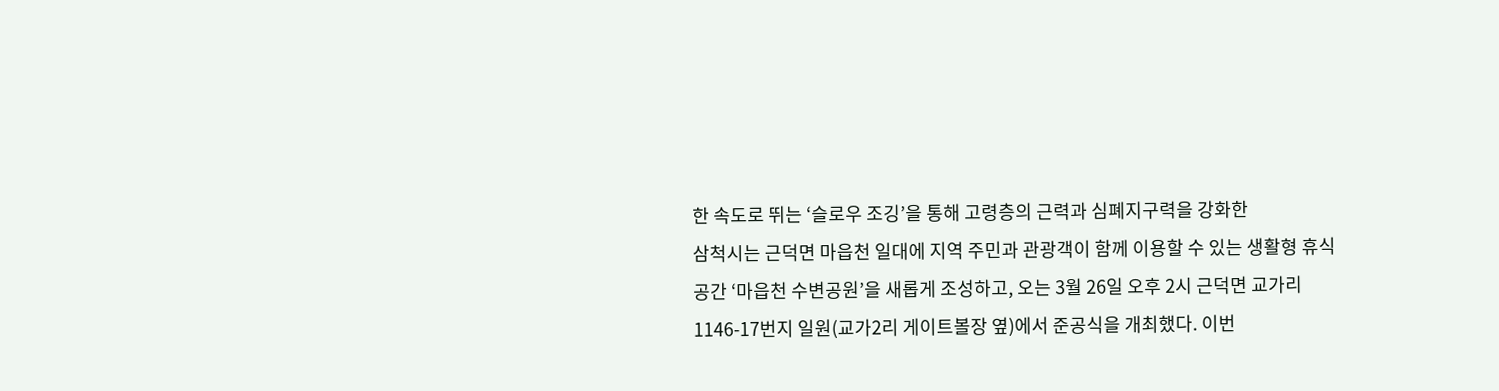한 속도로 뛰는 ‘슬로우 조깅’을 통해 고령층의 근력과 심폐지구력을 강화한
삼척시는 근덕면 마읍천 일대에 지역 주민과 관광객이 함께 이용할 수 있는 생활형 휴식 공간 ‘마읍천 수변공원’을 새롭게 조성하고, 오는 3월 26일 오후 2시 근덕면 교가리 1146-17번지 일원(교가2리 게이트볼장 옆)에서 준공식을 개최했다. 이번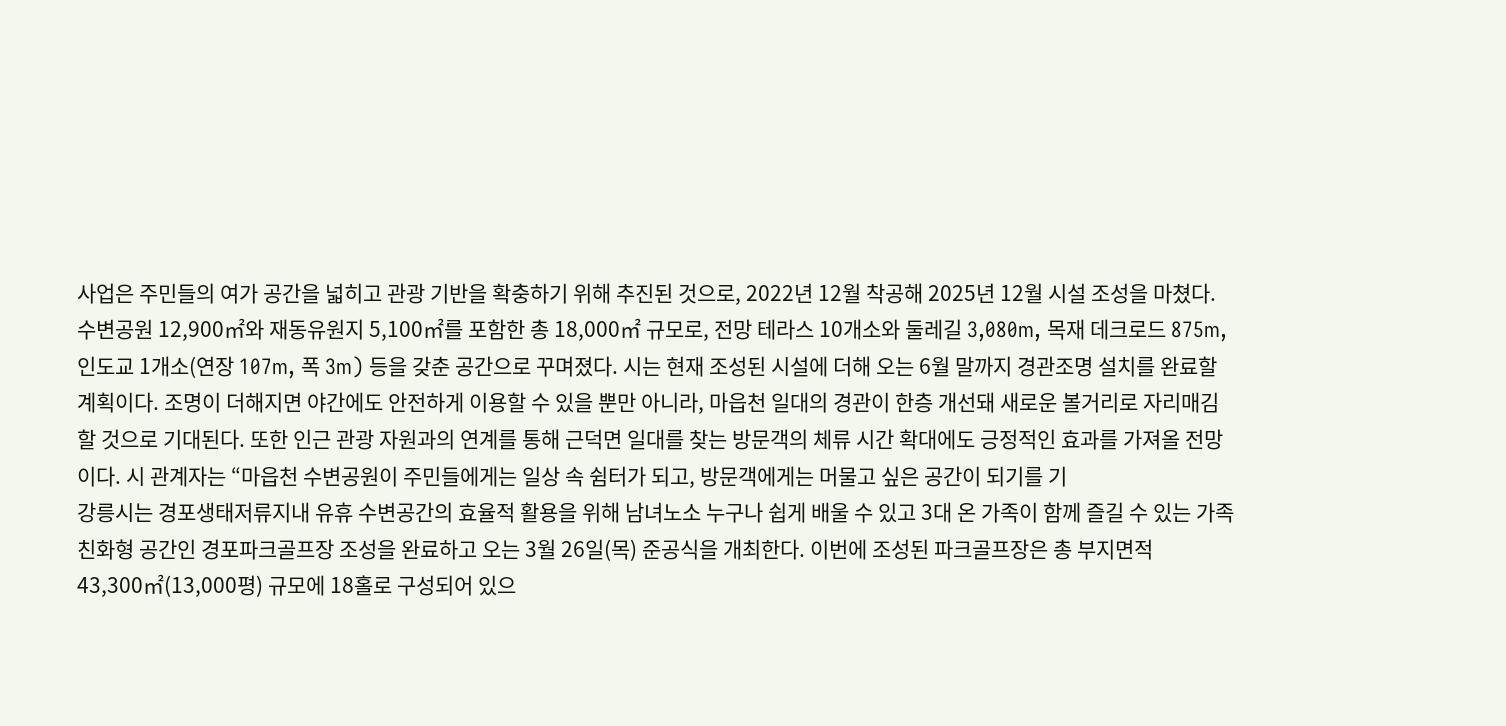사업은 주민들의 여가 공간을 넓히고 관광 기반을 확충하기 위해 추진된 것으로, 2022년 12월 착공해 2025년 12월 시설 조성을 마쳤다. 수변공원 12,900㎡와 재동유원지 5,100㎡를 포함한 총 18,000㎡ 규모로, 전망 테라스 10개소와 둘레길 3,080m, 목재 데크로드 875m, 인도교 1개소(연장 107m, 폭 3m) 등을 갖춘 공간으로 꾸며졌다. 시는 현재 조성된 시설에 더해 오는 6월 말까지 경관조명 설치를 완료할 계획이다. 조명이 더해지면 야간에도 안전하게 이용할 수 있을 뿐만 아니라, 마읍천 일대의 경관이 한층 개선돼 새로운 볼거리로 자리매김할 것으로 기대된다. 또한 인근 관광 자원과의 연계를 통해 근덕면 일대를 찾는 방문객의 체류 시간 확대에도 긍정적인 효과를 가져올 전망이다. 시 관계자는 “마읍천 수변공원이 주민들에게는 일상 속 쉼터가 되고, 방문객에게는 머물고 싶은 공간이 되기를 기
강릉시는 경포생태저류지내 유휴 수변공간의 효율적 활용을 위해 남녀노소 누구나 쉽게 배울 수 있고 3대 온 가족이 함께 즐길 수 있는 가족 친화형 공간인 경포파크골프장 조성을 완료하고 오는 3월 26일(목) 준공식을 개최한다. 이번에 조성된 파크골프장은 총 부지면적 43,300㎡(13,000평) 규모에 18홀로 구성되어 있으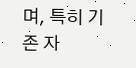며, 특히 기존 자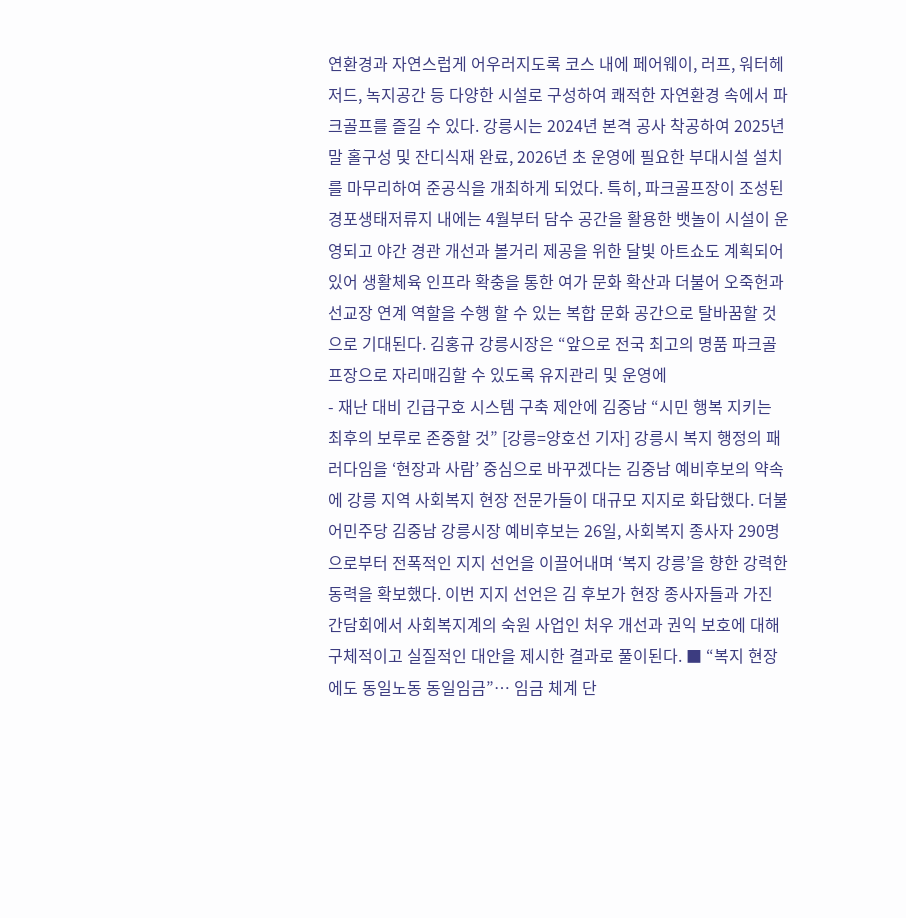연환경과 자연스럽게 어우러지도록 코스 내에 페어웨이, 러프, 워터헤저드, 녹지공간 등 다양한 시설로 구성하여 쾌적한 자연환경 속에서 파크골프를 즐길 수 있다. 강릉시는 2024년 본격 공사 착공하여 2025년말 홀구성 및 잔디식재 완료, 2026년 초 운영에 필요한 부대시설 설치를 마무리하여 준공식을 개최하게 되었다. 특히, 파크골프장이 조성된 경포생태저류지 내에는 4월부터 담수 공간을 활용한 뱃놀이 시설이 운영되고 야간 경관 개선과 볼거리 제공을 위한 달빛 아트쇼도 계획되어 있어 생활체육 인프라 확충을 통한 여가 문화 확산과 더불어 오죽헌과 선교장 연계 역할을 수행 할 수 있는 복합 문화 공간으로 탈바꿈할 것으로 기대된다. 김홍규 강릉시장은 “앞으로 전국 최고의 명품 파크골프장으로 자리매김할 수 있도록 유지관리 및 운영에
- 재난 대비 긴급구호 시스템 구축 제안에 김중남 “시민 행복 지키는 최후의 보루로 존중할 것” [강릉=양호선 기자] 강릉시 복지 행정의 패러다임을 ‘현장과 사람’ 중심으로 바꾸겠다는 김중남 예비후보의 약속에 강릉 지역 사회복지 현장 전문가들이 대규모 지지로 화답했다. 더불어민주당 김중남 강릉시장 예비후보는 26일, 사회복지 종사자 290명으로부터 전폭적인 지지 선언을 이끌어내며 ‘복지 강릉’을 향한 강력한 동력을 확보했다. 이번 지지 선언은 김 후보가 현장 종사자들과 가진 간담회에서 사회복지계의 숙원 사업인 처우 개선과 권익 보호에 대해 구체적이고 실질적인 대안을 제시한 결과로 풀이된다. ■ “복지 현장에도 동일노동 동일임금”… 임금 체계 단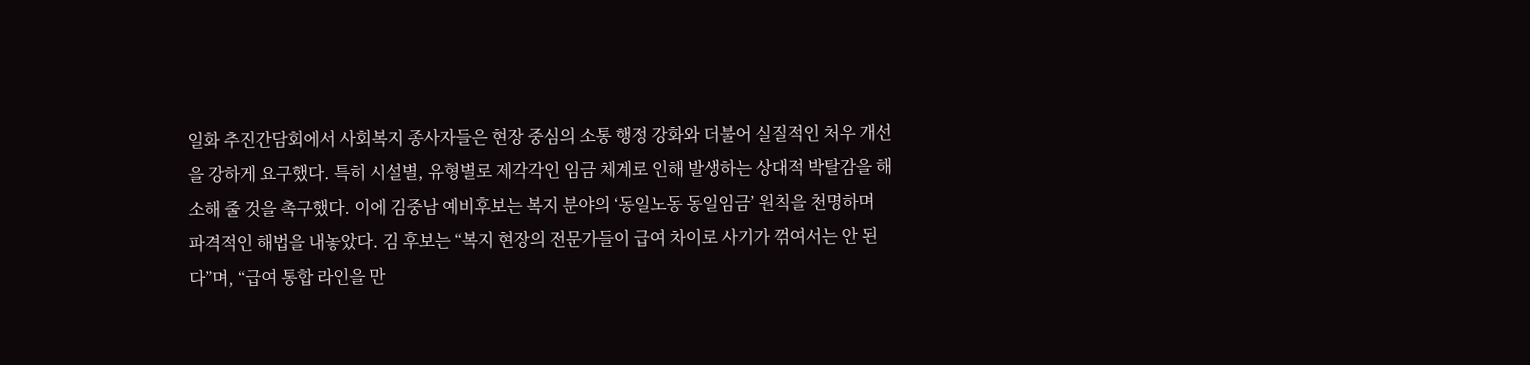일화 추진간담회에서 사회복지 종사자들은 현장 중심의 소통 행정 강화와 더불어 실질적인 처우 개선을 강하게 요구했다. 특히 시설별, 유형별로 제각각인 임금 체계로 인해 발생하는 상대적 박탈감을 해소해 줄 것을 촉구했다. 이에 김중남 예비후보는 복지 분야의 ‘동일노동 동일임금’ 원칙을 천명하며 파격적인 해법을 내놓았다. 김 후보는 “복지 현장의 전문가들이 급여 차이로 사기가 꺾여서는 안 된다”며, “급여 통합 라인을 만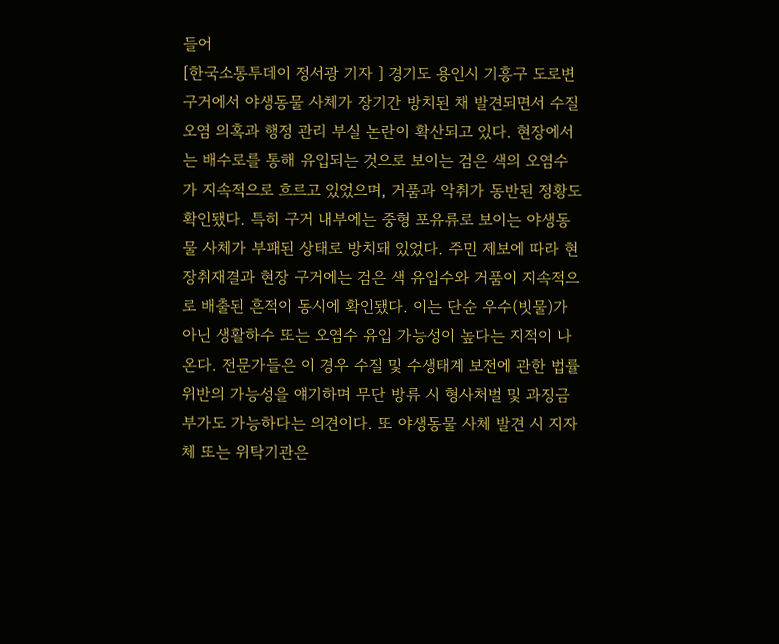들어
[한국소통투데이 정서광 기자 ] 경기도 용인시 기흥구 도로변 구거에서 야생동물 사체가 장기간 방치된 채 발견되면서 수질오염 의혹과 행정 관리 부실 논란이 확산되고 있다. 현장에서는 배수로를 통해 유입되는 것으로 보이는 검은 색의 오염수가 지속적으로 흐르고 있었으며, 거품과 악취가 동반된 정황도 확인됐다. 특히 구거 내부에는 중형 포유류로 보이는 야생동물 사체가 부패된 상태로 방치돼 있었다. 주민 제보에 따라 현장취재결과 현장 구거에는 검은 색 유입수와 거품이 지속적으로 배출된 흔적이 동시에 확인됐다. 이는 단순 우수(빗물)가 아닌 생활하수 또는 오염수 유입 가능성이 높다는 지적이 나온다. 전문가들은 이 경우 수질 및 수생태계 보전에 관한 법률위반의 가능성을 얘기하며 무단 방류 시 형사처벌 및 과징금 부가도 가능하다는 의견이다. 또 야생동물 사체 발견 시 지자체 또는 위탁기관은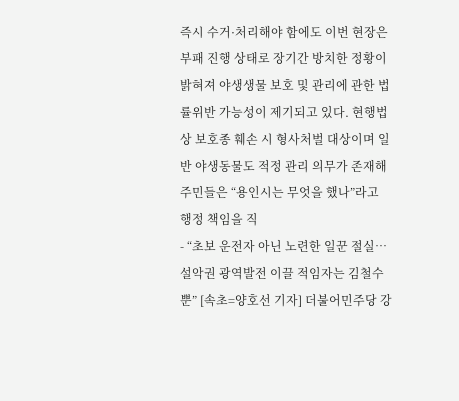즉시 수거·처리해야 함에도 이번 현장은 부패 진행 상태로 장기간 방치한 정황이 밝혀져 야생생물 보호 및 관리에 관한 법률위반 가능성이 제기되고 있다. 현행법상 보호종 훼손 시 형사처벌 대상이며 일반 야생동물도 적정 관리 의무가 존재해 주민들은 “용인시는 무엇을 했나”라고 행정 책임을 직
- “초보 운전자 아닌 노련한 일꾼 절실… 설악권 광역발전 이끌 적임자는 김철수뿐” [속초=양호선 기자] 더불어민주당 강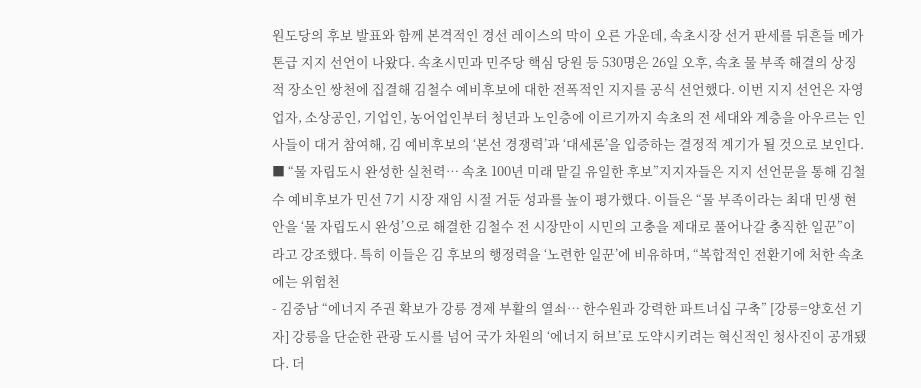원도당의 후보 발표와 함께 본격적인 경선 레이스의 막이 오른 가운데, 속초시장 선거 판세를 뒤흔들 메가톤급 지지 선언이 나왔다. 속초시민과 민주당 핵심 당원 등 530명은 26일 오후, 속초 물 부족 해결의 상징적 장소인 쌍천에 집결해 김철수 예비후보에 대한 전폭적인 지지를 공식 선언했다. 이번 지지 선언은 자영업자, 소상공인, 기업인, 농어업인부터 청년과 노인층에 이르기까지 속초의 전 세대와 계층을 아우르는 인사들이 대거 참여해, 김 예비후보의 ‘본선 경쟁력’과 ‘대세론’을 입증하는 결정적 계기가 될 것으로 보인다. ■ “물 자립도시 완성한 실천력… 속초 100년 미래 맡길 유일한 후보”지지자들은 지지 선언문을 통해 김철수 예비후보가 민선 7기 시장 재임 시절 거둔 성과를 높이 평가했다. 이들은 “물 부족이라는 최대 민생 현안을 ‘물 자립도시 완성’으로 해결한 김철수 전 시장만이 시민의 고충을 제대로 풀어나갈 충직한 일꾼”이라고 강조했다. 특히 이들은 김 후보의 행정력을 ‘노련한 일꾼’에 비유하며, “복합적인 전환기에 처한 속초에는 위험천
- 김중남 “에너지 주권 확보가 강릉 경제 부활의 열쇠… 한수원과 강력한 파트너십 구축” [강릉=양호선 기자] 강릉을 단순한 관광 도시를 넘어 국가 차원의 ‘에너지 허브’로 도약시키려는 혁신적인 청사진이 공개됐다. 더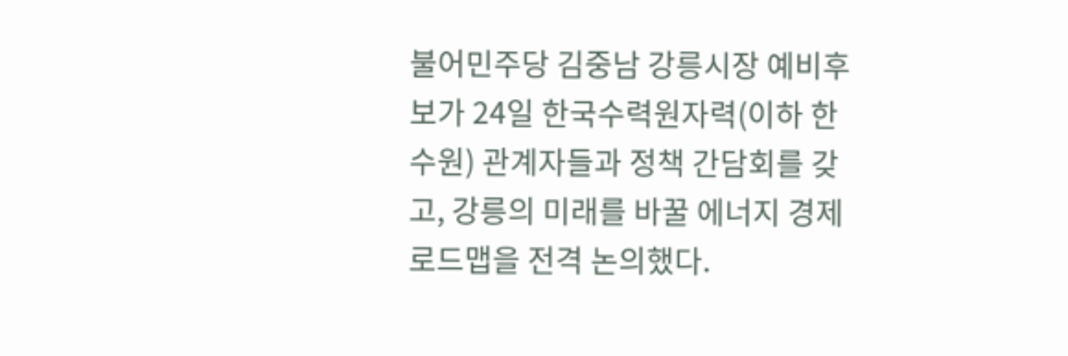불어민주당 김중남 강릉시장 예비후보가 24일 한국수력원자력(이하 한수원) 관계자들과 정책 간담회를 갖고, 강릉의 미래를 바꿀 에너지 경제 로드맵을 전격 논의했다.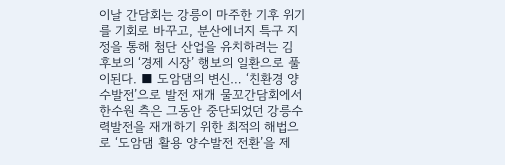이날 간담회는 강릉이 마주한 기후 위기를 기회로 바꾸고, 분산에너지 특구 지정을 통해 첨단 산업을 유치하려는 김 후보의 ‘경제 시장’ 행보의 일환으로 풀이된다. ■ 도암댐의 변신… ‘친환경 양수발전’으로 발전 재개 물꼬간담회에서 한수원 측은 그동안 중단되었던 강릉수력발전을 재개하기 위한 최적의 해법으로 ‘도암댐 활용 양수발전 전환’을 제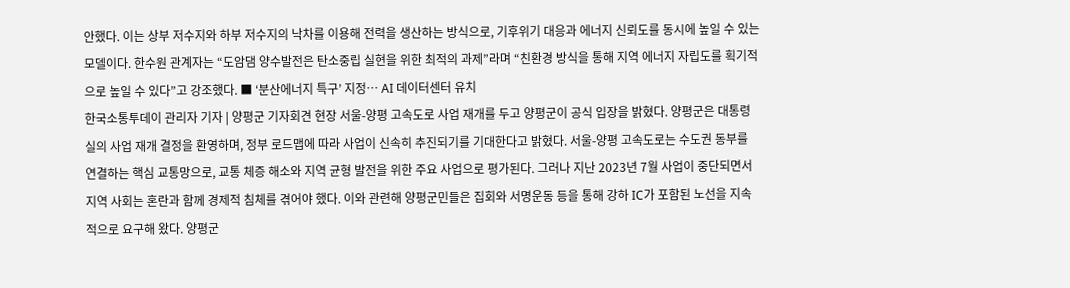안했다. 이는 상부 저수지와 하부 저수지의 낙차를 이용해 전력을 생산하는 방식으로, 기후위기 대응과 에너지 신뢰도를 동시에 높일 수 있는 모델이다. 한수원 관계자는 “도암댐 양수발전은 탄소중립 실현을 위한 최적의 과제”라며 “친환경 방식을 통해 지역 에너지 자립도를 획기적으로 높일 수 있다”고 강조했다. ■ ‘분산에너지 특구’ 지정… AI 데이터센터 유치
한국소통투데이 관리자 기자 | 양평군 기자회견 현장 서울-양평 고속도로 사업 재개를 두고 양평군이 공식 입장을 밝혔다. 양평군은 대통령실의 사업 재개 결정을 환영하며, 정부 로드맵에 따라 사업이 신속히 추진되기를 기대한다고 밝혔다. 서울-양평 고속도로는 수도권 동부를 연결하는 핵심 교통망으로, 교통 체증 해소와 지역 균형 발전을 위한 주요 사업으로 평가된다. 그러나 지난 2023년 7월 사업이 중단되면서 지역 사회는 혼란과 함께 경제적 침체를 겪어야 했다. 이와 관련해 양평군민들은 집회와 서명운동 등을 통해 강하 IC가 포함된 노선을 지속적으로 요구해 왔다. 양평군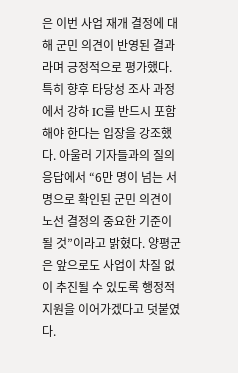은 이번 사업 재개 결정에 대해 군민 의견이 반영된 결과라며 긍정적으로 평가했다. 특히 향후 타당성 조사 과정에서 강하 IC를 반드시 포함해야 한다는 입장을 강조했다. 아울러 기자들과의 질의응답에서 “6만 명이 넘는 서명으로 확인된 군민 의견이 노선 결정의 중요한 기준이 될 것”이라고 밝혔다. 양평군은 앞으로도 사업이 차질 없이 추진될 수 있도록 행정적 지원을 이어가겠다고 덧붙였다.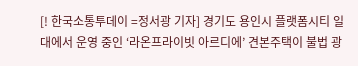[! 한국소통투데이 =정서광 기자] 경기도 용인시 플랫폼시티 일대에서 운영 중인 ‘라온프라이빗 아르디에’ 견본주택이 불법 광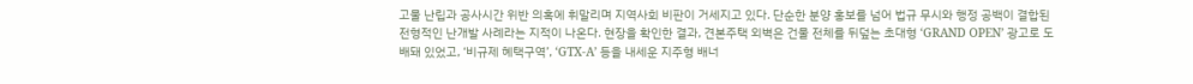고물 난립과 공사시간 위반 의혹에 휘말리며 지역사회 비판이 거세지고 있다. 단순한 분양 홍보를 넘어 법규 무시와 행정 공백이 결합된 전형적인 난개발 사례라는 지적이 나온다. 현장을 확인한 결과, 견본주택 외벽은 건물 전체를 뒤덮는 초대형 ‘GRAND OPEN’ 광고로 도배돼 있었고, ‘비규제 혜택구역’, ‘GTX-A’ 등을 내세운 지주형 배너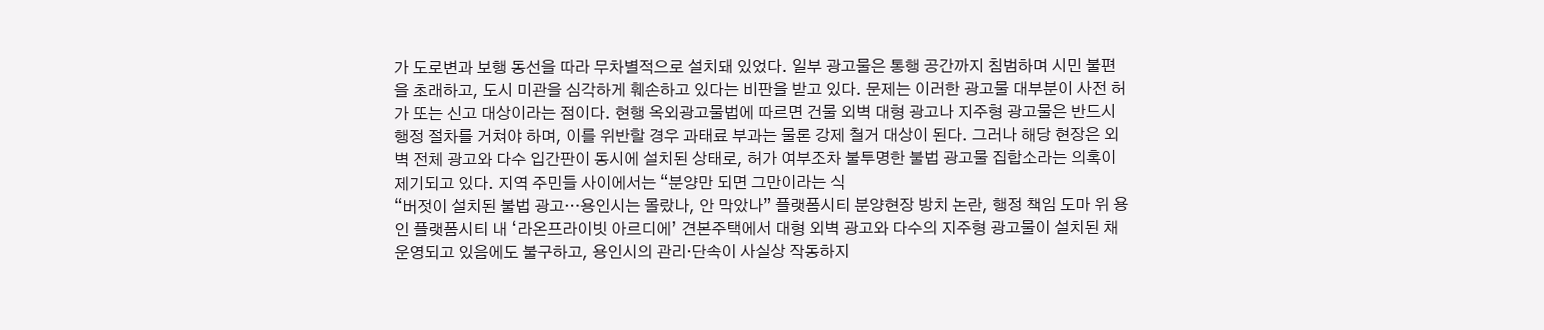가 도로변과 보행 동선을 따라 무차별적으로 설치돼 있었다. 일부 광고물은 통행 공간까지 침범하며 시민 불편을 초래하고, 도시 미관을 심각하게 훼손하고 있다는 비판을 받고 있다. 문제는 이러한 광고물 대부분이 사전 허가 또는 신고 대상이라는 점이다. 현행 옥외광고물법에 따르면 건물 외벽 대형 광고나 지주형 광고물은 반드시 행정 절차를 거쳐야 하며, 이를 위반할 경우 과태료 부과는 물론 강제 철거 대상이 된다. 그러나 해당 현장은 외벽 전체 광고와 다수 입간판이 동시에 설치된 상태로, 허가 여부조차 불투명한 불법 광고물 집합소라는 의혹이 제기되고 있다. 지역 주민들 사이에서는 “분양만 되면 그만이라는 식
“버젓이 설치된 불법 광고…용인시는 몰랐나, 안 막았나” 플랫폼시티 분양현장 방치 논란, 행정 책임 도마 위 용인 플랫폼시티 내 ‘라온프라이빗 아르디에’ 견본주택에서 대형 외벽 광고와 다수의 지주형 광고물이 설치된 채 운영되고 있음에도 불구하고, 용인시의 관리·단속이 사실상 작동하지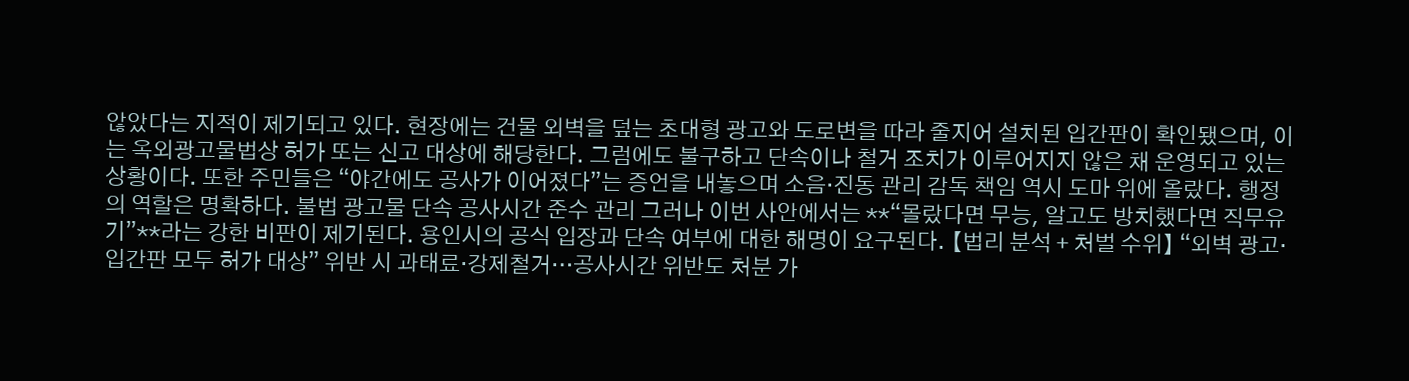않았다는 지적이 제기되고 있다. 현장에는 건물 외벽을 덮는 초대형 광고와 도로변을 따라 줄지어 설치된 입간판이 확인됐으며, 이는 옥외광고물법상 허가 또는 신고 대상에 해당한다. 그럼에도 불구하고 단속이나 철거 조치가 이루어지지 않은 채 운영되고 있는 상황이다. 또한 주민들은 “야간에도 공사가 이어졌다”는 증언을 내놓으며 소음·진동 관리 감독 책임 역시 도마 위에 올랐다. 행정의 역할은 명확하다. 불법 광고물 단속 공사시간 준수 관리 그러나 이번 사안에서는 **“몰랐다면 무능, 알고도 방치했다면 직무유기”**라는 강한 비판이 제기된다. 용인시의 공식 입장과 단속 여부에 대한 해명이 요구된다. 【법리 분석 + 처벌 수위】 “외벽 광고·입간판 모두 허가 대상” 위반 시 과태료·강제철거…공사시간 위반도 처분 가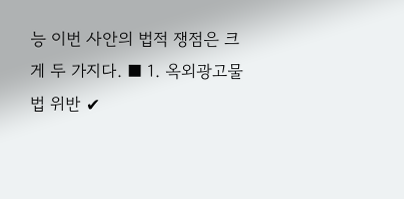능 이번 사안의 법적 쟁점은 크게 두 가지다. ■ 1. 옥외광고물법 위반 ✔